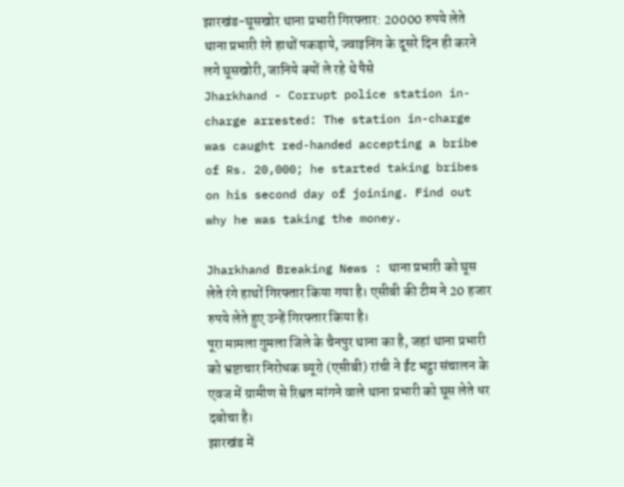झारखंड-घूसखोर थाना प्रभारी गिरफ्तार: 20000 रुपये लेते थाना प्रभारी रंगे हाथों पकड़ाये, ज्वाइनिंग के दूसरे दिन ही करने लगे घूसखोरी, जानिये क्यों ले रहे थे पैसे
Jharkhand - Corrupt police station in-charge arrested: The station in-charge was caught red-handed accepting a bribe of Rs. 20,000; he started taking bribes on his second day of joining. Find out why he was taking the money.

Jharkhand Breaking News : थाना प्रभारी को घूस लेते रंगे हाथों गिरफ्तार किया गया है। एसीबी की टीम ने 20 हजार रुपये लेते हुए उन्हें गिरफ्तार किया है।
पूरा मामला गुमला जिले के चैनपुर थाना का है, जहां थाना प्रभारी को भ्रष्टाचार निरोधक ब्यूरो (एसीबी) रांची ने ईंट भट्ठा संचालन के एवज में ग्रामीण से रिश्वत मांगने वाले थाना प्रभारी को घूस लेते धर दबोचा है।
झारखंड में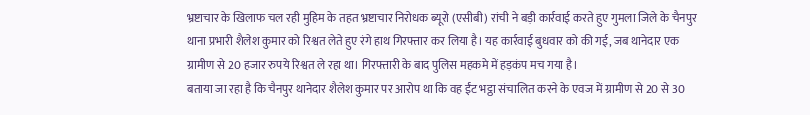भ्रष्टाचार के खिलाफ चल रही मुहिम के तहत भ्रष्टाचार निरोधक ब्यूरो (एसीबी) रांची ने बड़ी कार्रवाई करते हुए गुमला जिले के चैनपुर थाना प्रभारी शैलेश कुमार को रिश्वत लेते हुए रंगे हाथ गिरफ्तार कर लिया है। यह कार्रवाई बुधवार को की गई, जब थानेदार एक ग्रामीण से 20 हजार रुपये रिश्वत ले रहा था। गिरफ्तारी के बाद पुलिस महकमे में हड़कंप मच गया है।
बताया जा रहा है कि चैनपुर थानेदार शैलेश कुमार पर आरोप था कि वह ईंट भट्ठा संचालित करने के एवज में ग्रामीण से 20 से 30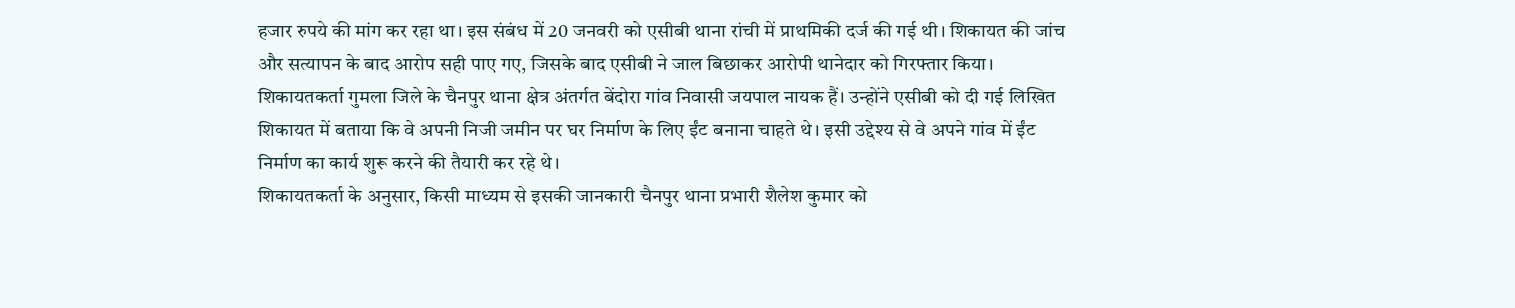हजार रुपये की मांग कर रहा था। इस संबंध में 20 जनवरी को एसीबी थाना रांची में प्राथमिकी दर्ज की गई थी। शिकायत की जांच और सत्यापन के बाद आरोप सही पाए गए, जिसके बाद एसीबी ने जाल बिछाकर आरोपी थानेदार को गिरफ्तार किया।
शिकायतकर्ता गुमला जिले के चैनपुर थाना क्षेत्र अंतर्गत बेंदोरा गांव निवासी जयपाल नायक हैं। उन्होंने एसीबी को दी गई लिखित शिकायत में बताया कि वे अपनी निजी जमीन पर घर निर्माण के लिए ईंट बनाना चाहते थे। इसी उद्देश्य से वे अपने गांव में ईंट निर्माण का कार्य शुरू करने की तैयारी कर रहे थे।
शिकायतकर्ता के अनुसार, किसी माध्यम से इसकी जानकारी चैनपुर थाना प्रभारी शैलेश कुमार को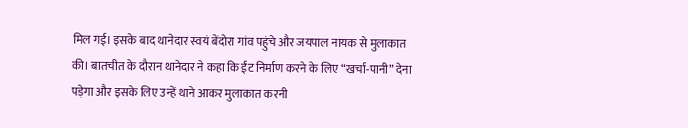मिल गई। इसके बाद थानेदार स्वयं बेंदोरा गांव पहुंचे और जयपाल नायक से मुलाकात की। बातचीत के दौरान थानेदार ने कहा कि ईंट निर्माण करने के लिए “खर्चा-पानी” देना पड़ेगा और इसके लिए उन्हें थाने आकर मुलाकात करनी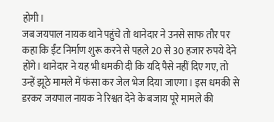होगी।
जब जयपाल नायक थाने पहुंचे तो थानेदार ने उनसे साफ तौर पर कहा कि ईंट निर्माण शुरू करने से पहले 20 से 30 हजार रुपये देने होंगे। थानेदार ने यह भी धमकी दी कि यदि पैसे नहीं दिए गए, तो उन्हें झूठे मामले में फंसा कर जेल भेज दिया जाएगा। इस धमकी से डरकर जयपाल नायक ने रिश्वत देने के बजाय पूरे मामले की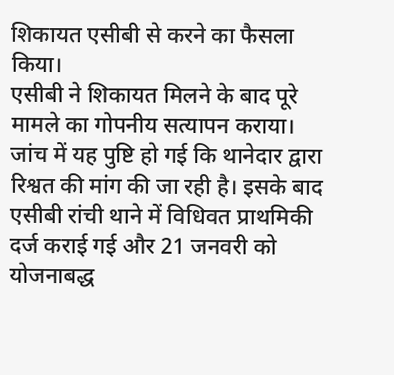शिकायत एसीबी से करने का फैसला किया।
एसीबी ने शिकायत मिलने के बाद पूरे मामले का गोपनीय सत्यापन कराया। जांच में यह पुष्टि हो गई कि थानेदार द्वारा रिश्वत की मांग की जा रही है। इसके बाद एसीबी रांची थाने में विधिवत प्राथमिकी दर्ज कराई गई और 21 जनवरी को योजनाबद्ध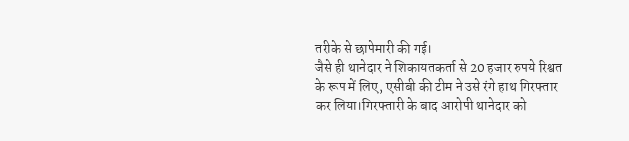तरीके से छापेमारी की गई।
जैसे ही थानेदार ने शिकायतकर्ता से 20 हजार रुपये रिश्वत के रूप में लिए, एसीबी की टीम ने उसे रंगे हाथ गिरफ्तार कर लिया।गिरफ्तारी के बाद आरोपी थानेदार को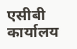एसीबी कार्यालय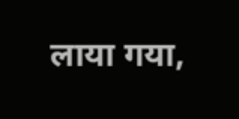लाया गया,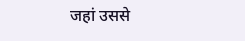जहां उससे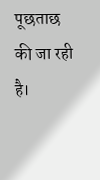पूछताछ की जा रही है।